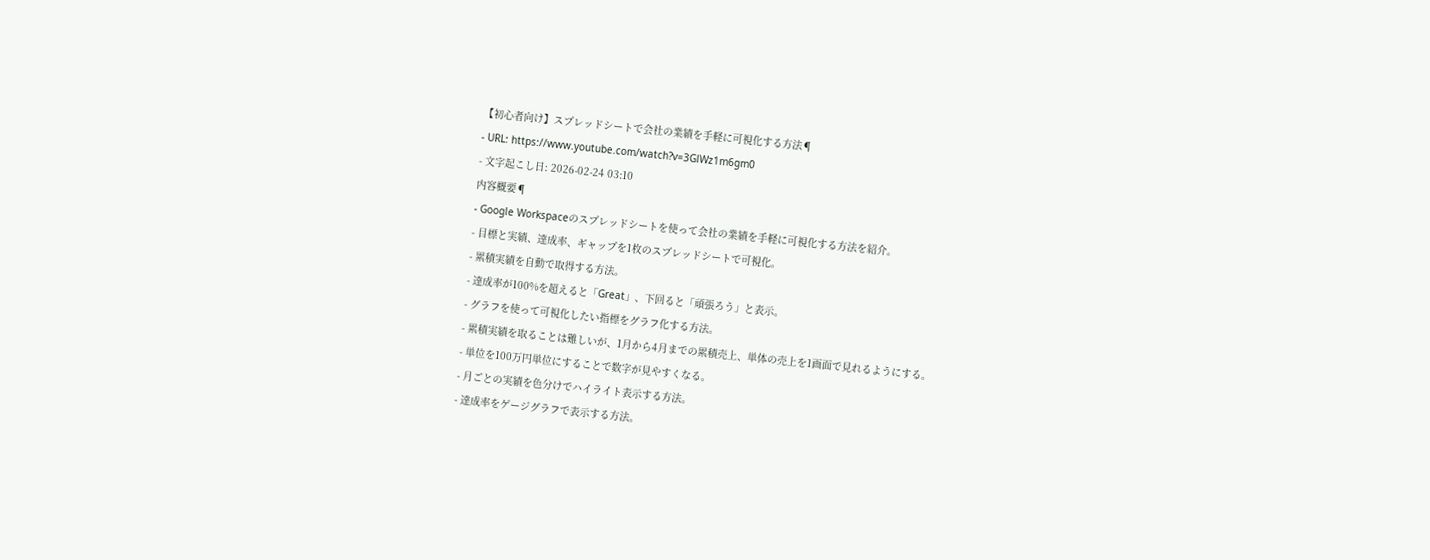【初心者向け】スプレッドシートで会社の業績を手軽に可視化する方法¶
- URL: https://www.youtube.com/watch?v=3GlWz1m6gm0
- 文字起こし日: 2026-02-24 03:10
内容概要¶
- Google Workspaceのスプレッドシートを使って会社の業績を手軽に可視化する方法を紹介。
- 目標と実績、達成率、ギャップを1枚のスプレッドシートで可視化。
- 累積実績を自動で取得する方法。
- 達成率が100%を超えると「Great」、下回ると「頑張ろう」と表示。
- グラフを使って可視化したい指標をグラフ化する方法。
- 累積実績を取ることは難しいが、1月から4月までの累積売上、単体の売上を1画面で見れるようにする。
- 単位を100万円単位にすることで数字が見やすくなる。
- 月ごとの実績を色分けでハイライト表示する方法。
- 達成率をゲージグラフで表示する方法。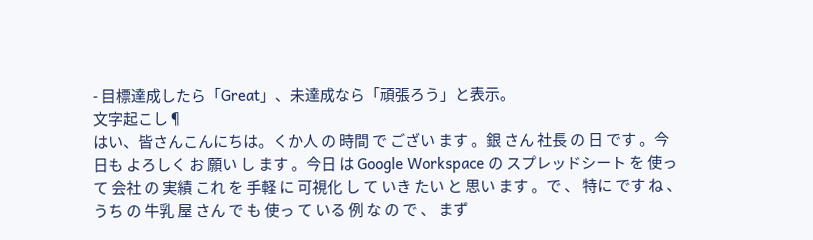- 目標達成したら「Great」、未達成なら「頑張ろう」と表示。
文字起こし¶
はい、皆さんこんにちは。くか人 の 時間 で ござい ます 。銀 さん 社長 の 日 です 。今日も よろしく お 願い し ます 。今日 は Google Workspace の スプレッドシート を 使っ て 会社 の 実績 これ を 手軽 に 可視化 し て いき たい と 思い ます 。で 、 特に です ね 、 うち の 牛乳 屋 さん で も 使っ て いる 例 な の で 、 まず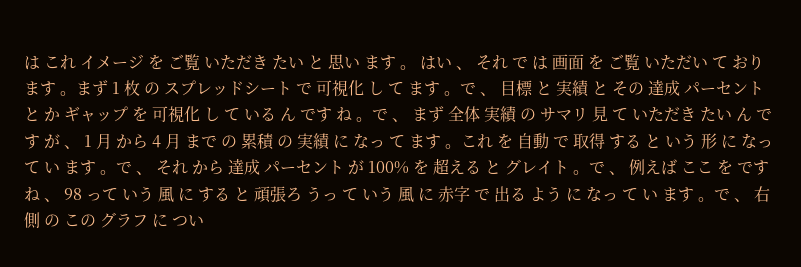は これ イメージ を ご覧 いただき たい と 思い ます 。 はい 、 それ で は 画面 を ご覧 いただい て おり ます 。まず 1 枚 の スプレッドシート で 可視化 し て ます 。で 、 目標 と 実績 と その 達成 パーセント と か ギャップ を 可視化 し て いる ん です ね 。で 、 まず 全体 実績 の サマリ 見 て いただき たい ん です が 、 1 月 から 4 月 まで の 累積 の 実績 に なっ て ます 。これ を 自動 で 取得 する と いう 形 に なっ て い ます 。で 、 それ から 達成 パーセント が 100% を 超える と グレイト 。で 、 例えば ここ を です ね 、 98 って いう 風 に する と 頑張ろ うっ て いう 風 に 赤字 で 出る よう に なっ て い ます 。で 、 右側 の この グラフ に つい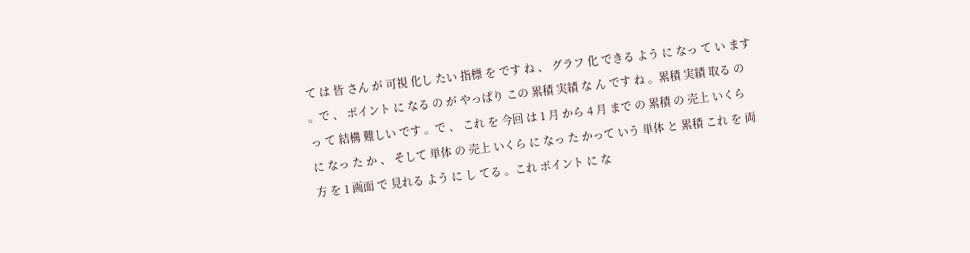て は 皆 さん が 可視 化し たい 指標 を です ね 、 グラフ 化 できる よう に なっ て い ます 。で 、 ポイント に なる の が やっぱり この 累積 実績 な ん です ね 。累積 実績 取る のっ て 結構 難しい です 。で 、 これ を 今回 は 1 月 から 4 月 まで の 累積 の 売上 いくら に なっ た か 、 そして 単体 の 売上 いくら に なっ た かって いう 単体 と 累積 これ を 両方 を 1 画面 で 見れる よう に し てる 。これ ポイント に な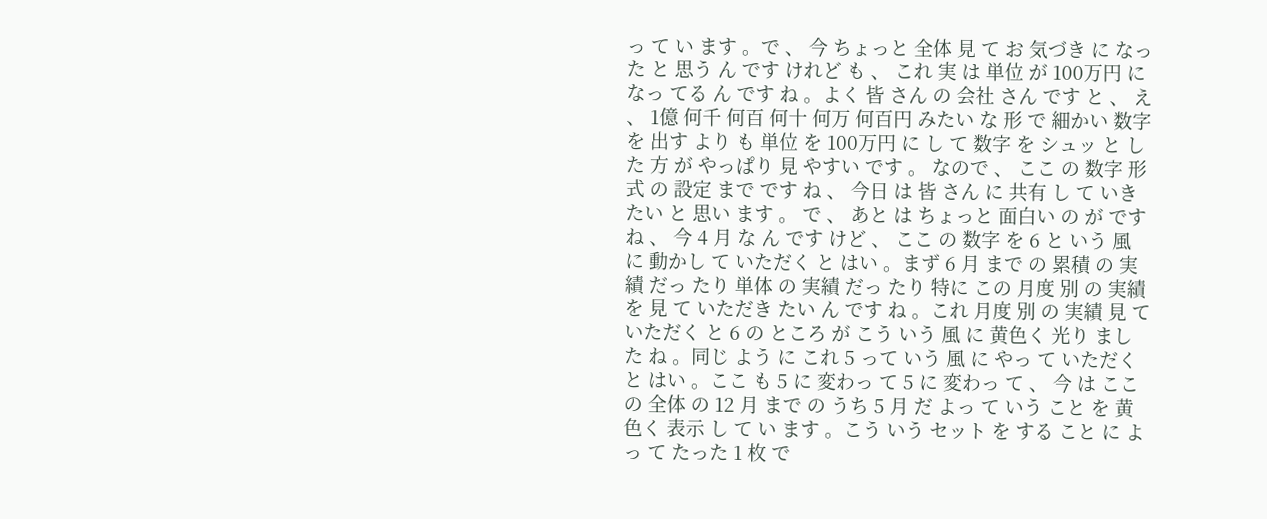っ て い ます 。で 、 今 ちょっと 全体 見 て お 気づき に なっ た と 思う ん です けれど も 、 これ 実 は 単位 が 100万円 に なっ てる ん です ね 。よく 皆 さん の 会社 さん です と 、 え 、 1億 何千 何百 何十 何万 何百円 みたい な 形 で 細かい 数字 を 出す より も 単位 を 100万円 に し て 数字 を シュッ と し た 方 が やっぱり 見 やすい です 。 なので 、 ここ の 数字 形式 の 設定 まで です ね 、 今日 は 皆 さん に 共有 し て いき たい と 思い ます 。 で 、 あと は ちょっと 面白い の が です ね 、 今 4 月 な ん です けど 、 ここ の 数字 を 6 と いう 風 に 動かし て いただく と はい 。まず 6 月 まで の 累積 の 実績 だっ たり 単体 の 実績 だっ たり 特に この 月度 別 の 実績 を 見 て いただき たい ん です ね 。これ 月度 別 の 実績 見 て いただく と 6 の ところ が こう いう 風 に 黄色く 光り まし た ね 。同じ よう に これ 5 って いう 風 に やっ て いただく と はい 。ここ も 5 に 変わっ て 5 に 変わっ て 、 今 は ここ の 全体 の 12 月 まで の うち 5 月 だ よっ て いう こと を 黄色く 表示 し て い ます 。こう いう セット を する こと に よっ て たった 1 枚 で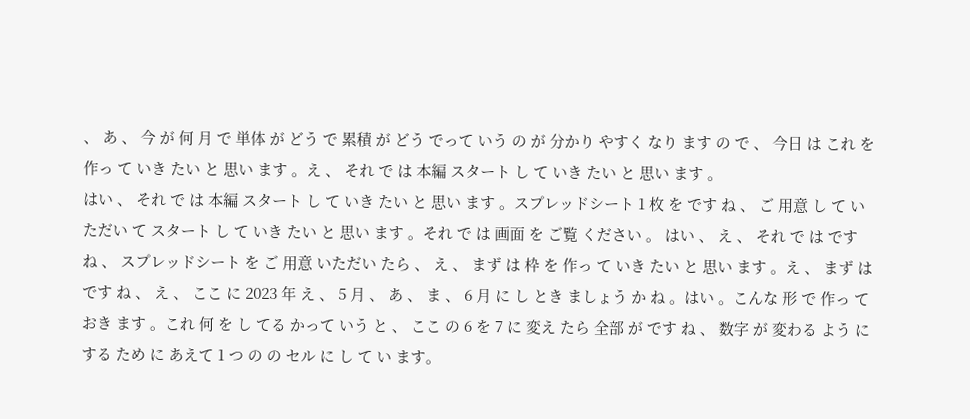、 あ 、 今 が 何 月 で 単体 が どう で 累積 が どう でって いう の が 分かり やすく なり ます の で 、 今日 は これ を 作っ て いき たい と 思い ます 。え 、 それ で は 本編 スタート し て いき たい と 思い ます 。
はい 、 それ で は 本編 スタート し て いき たい と 思い ます 。スプレッドシート 1 枚 を です ね 、 ご 用意 し て いただい て スタート し て いき たい と 思い ます 。それ で は 画面 を ご覧 ください 。 はい 、 え 、 それ で は です ね 、 スプレッドシート を ご 用意 いただい たら 、 え 、 まず は 枠 を 作っ て いき たい と 思い ます 。え 、 まず は です ね 、 え 、 ここ に 2023 年 え 、 5 月 、 あ 、 ま 、 6 月 に し とき ましょう か ね 。はい 。こんな 形 で 作っ て おき ます 。これ 何 を し てる かって いう と 、 ここ の 6 を 7 に 変え たら 全部 が です ね 、 数字 が 変わる よう に する ため に あえて 1 つ の の セル に し て い ます。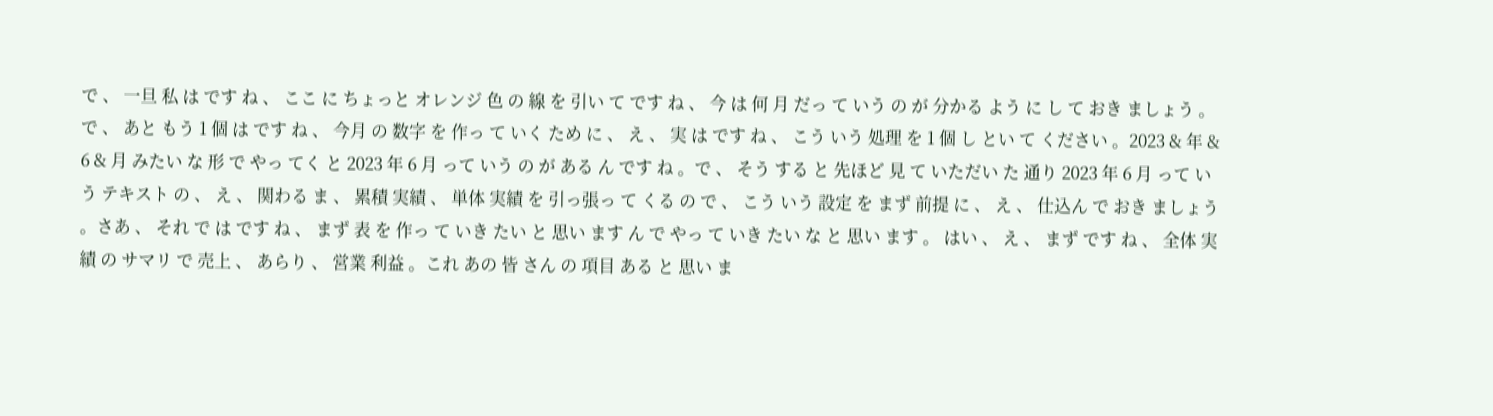で 、 一旦 私 は です ね 、 ここ に ちょっと オレンジ 色 の 線 を 引い て です ね 、 今 は 何 月 だっ て いう の が 分かる よう に し て おき ましょう 。で 、 あと もう 1 個 は です ね 、 今月 の 数字 を 作っ て いく ため に 、 え 、 実 は です ね 、 こう いう 処理 を 1 個 し とい て ください 。2023 & 年 & 6 & 月 みたい な 形 で やっ てく と 2023 年 6 月 って いう の が ある ん です ね 。で 、 そう する と 先ほど 見 て いただい た 通り 2023 年 6 月 って いう テキスト の 、 え 、 関わる ま 、 累積 実績 、 単体 実績 を 引っ張っ て くる の で 、 こう いう 設定 を まず 前提 に 、 え 、 仕込ん で おき ましょう 。さあ 、 それ で は です ね 、 まず 表 を 作っ て いき たい と 思い ます ん で やっ て いき たい な と 思い ます 。 はい 、 え 、 まず です ね 、 全体 実績 の サマリ で 売上 、 あらり 、 営業 利益 。これ あの 皆 さん の 項目 ある と 思い ま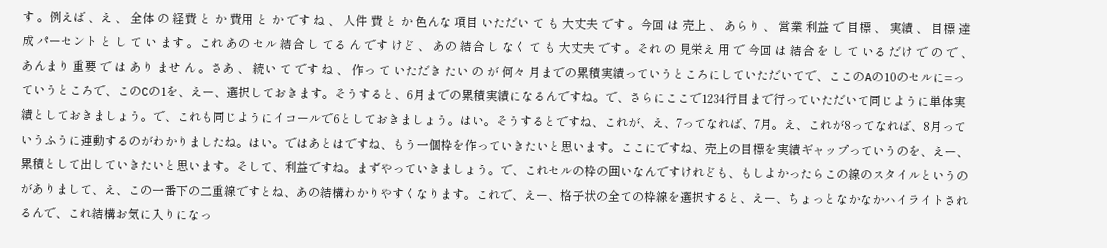す 。例えば 、え 、 全体 の 経費 と か 費用 と か です ね 、 人件 費 と か 色んな 項目 いただい て も 大丈夫 です 。今回 は 売上 、 あらり 、 営業 利益 で 目標 、 実績 、 目標 達成 パーセント と し て い ます 。これ あの セル 結合 し てる ん です けど 、 あの 結合 し なく て も 大丈夫 です 。それ の 見栄え 用 で 今回 は 結合 を し て いる だけ で の で 、 あんまり 重要 で は あり ませ ん 。さあ 、 続い て です ね 、 作っ て いただき たい の が 何々 月までの累積実績っていうところにしていただいてで、ここのAの10のセルに=っていうところで、このCの1を、えー、選択しておきます。そうすると、6月までの累積実績になるんですね。で、さらにここで1234行目まで行っていただいて同じように単体実績としておきましょう。で、これも同じようにイコールで6としておきましょう。はい。そうするとですね、これが、え、7ってなれば、7月。え、これが8ってなれば、8月っていうふうに連動するのがわかりましたね。はい。ではあとはですね、もう一個枠を作っていきたいと思います。ここにですね、売上の目標を実績ギャップっていうのを、えー、累積として出していきたいと思います。そして、利益ですね。まずやっていきましょう。で、これセルの枠の囲いなんですけれども、もしよかったらこの線のスタイルというのがありまして、え、この一番下の二重線ですとね、あの結構わかりやすくなります。これで、えー、格子状の全ての枠線を選択すると、えー、ちょっとなかなかハイライトされるんで、これ結構お気に入りになっ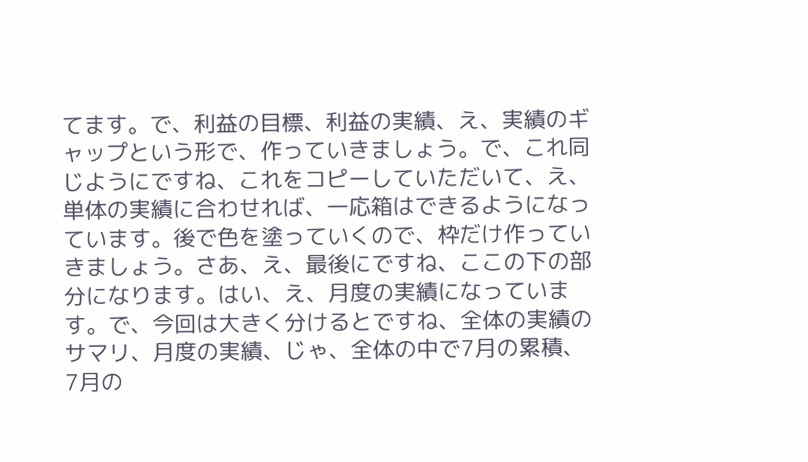てます。で、利益の目標、利益の実績、え、実績のギャップという形で、作っていきましょう。で、これ同じようにですね、これをコピーしていただいて、え、単体の実績に合わせれば、一応箱はできるようになっています。後で色を塗っていくので、枠だけ作っていきましょう。さあ、え、最後にですね、ここの下の部分になります。はい、え、月度の実績になっています。で、今回は大きく分けるとですね、全体の実績のサマリ、月度の実績、じゃ、全体の中で7月の累積、7月の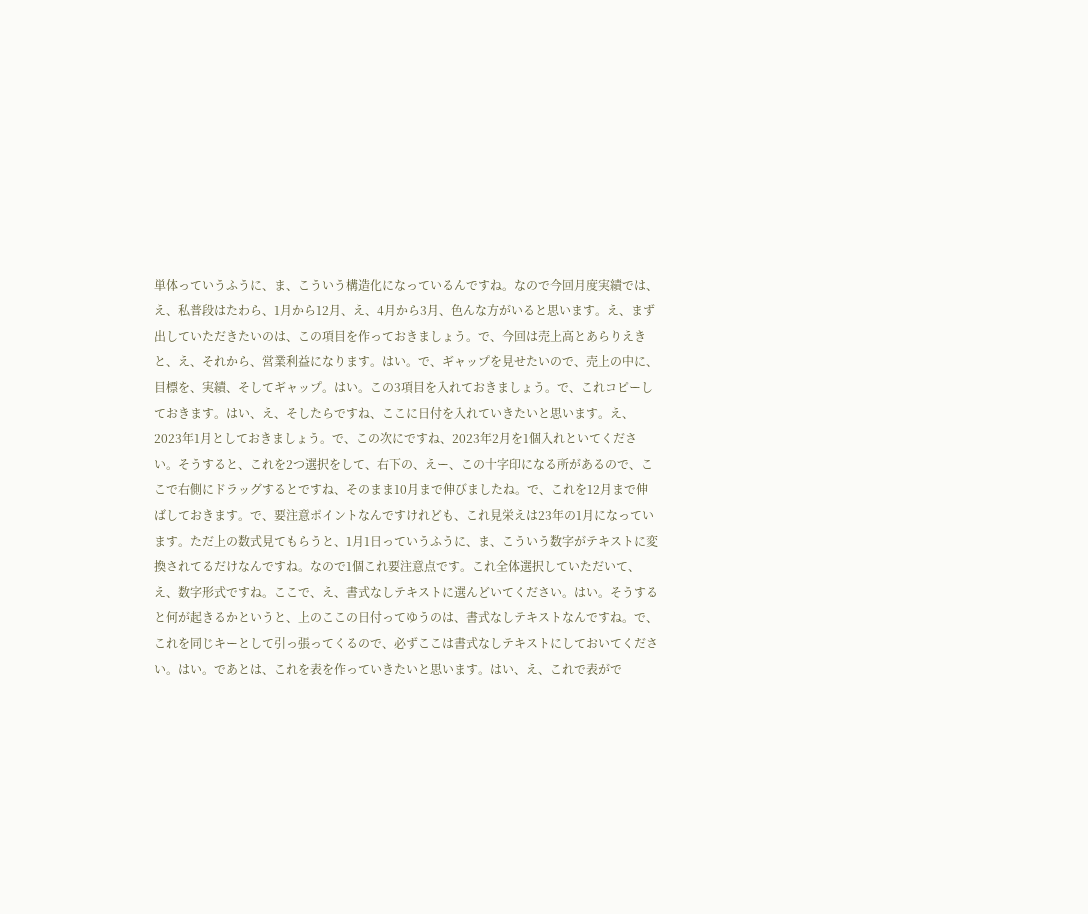単体っていうふうに、ま、こういう構造化になっているんですね。なので今回月度実績では、え、私普段はたわら、1月から12月、え、4月から3月、色んな方がいると思います。え、まず出していただきたいのは、この項目を作っておきましょう。で、今回は売上高とあらりえきと、え、それから、営業利益になります。はい。で、ギャップを見せたいので、売上の中に、目標を、実績、そしてギャップ。はい。この3項目を入れておきましょう。で、これコピーしておきます。はい、え、そしたらですね、ここに日付を入れていきたいと思います。え、2023年1月としておきましょう。で、この次にですね、2023年2月を1個入れといてください。そうすると、これを2つ選択をして、右下の、えー、この十字印になる所があるので、ここで右側にドラッグするとですね、そのまま10月まで伸びましたね。で、これを12月まで伸ばしておきます。で、要注意ポイントなんですけれども、これ見栄えは23年の1月になっています。ただ上の数式見てもらうと、1月1日っていうふうに、ま、こういう数字がテキストに変換されてるだけなんですね。なので1個これ要注意点です。これ全体選択していただいて、え、数字形式ですね。ここで、え、書式なしテキストに選んどいてください。はい。そうすると何が起きるかというと、上のここの日付ってゆうのは、書式なしテキストなんですね。で、これを同じキーとして引っ張ってくるので、必ずここは書式なしテキストにしておいてください。はい。であとは、これを表を作っていきたいと思います。はい、え、これで表がで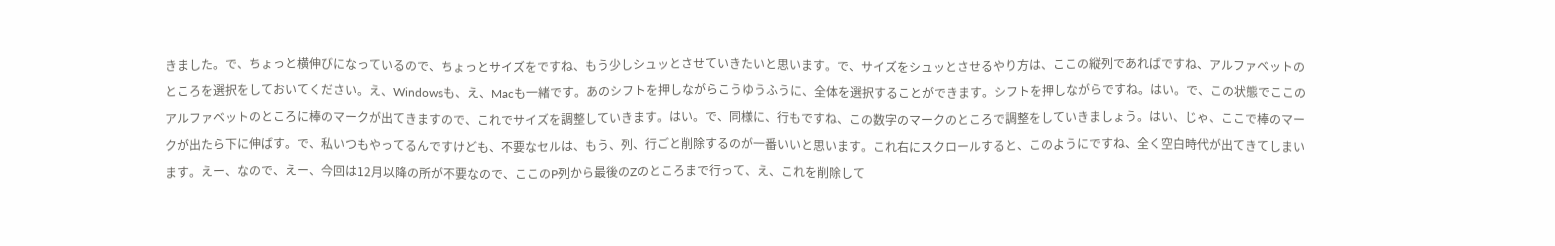きました。で、ちょっと横伸びになっているので、ちょっとサイズをですね、もう少しシュッとさせていきたいと思います。で、サイズをシュッとさせるやり方は、ここの縦列であればですね、アルファベットのところを選択をしておいてください。え、Windowsも、え、Macも一緒です。あのシフトを押しながらこうゆうふうに、全体を選択することができます。シフトを押しながらですね。はい。で、この状態でここのアルファベットのところに棒のマークが出てきますので、これでサイズを調整していきます。はい。で、同様に、行もですね、この数字のマークのところで調整をしていきましょう。はい、じゃ、ここで棒のマークが出たら下に伸ばす。で、私いつもやってるんですけども、不要なセルは、もう、列、行ごと削除するのが一番いいと思います。これ右にスクロールすると、このようにですね、全く空白時代が出てきてしまいます。えー、なので、えー、今回は12月以降の所が不要なので、ここのP列から最後のZのところまで行って、え、これを削除して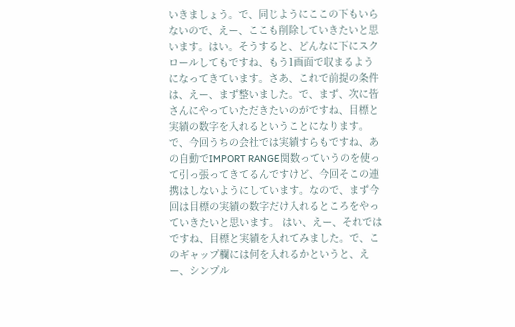いきましょう。で、同じようにここの下もいらないので、えー、ここも削除していきたいと思います。はい。そうすると、どんなに下にスクロールしてもですね、もう1画面で収まるようになってきています。さあ、これで前提の条件は、えー、まず整いました。で、まず、次に皆さんにやっていただきたいのがですね、目標と実績の数字を入れるということになります。で、今回うちの会社では実績すらもですね、あの自動でIMPORT RANGE関数っていうのを使って引っ張ってきてるんですけど、今回そこの連携はしないようにしています。なので、まず今回は目標の実績の数字だけ入れるところをやっていきたいと思います。 はい、えー、それではですね、目標と実績を入れてみました。で、このギャップ欄には何を入れるかというと、えー、シンプル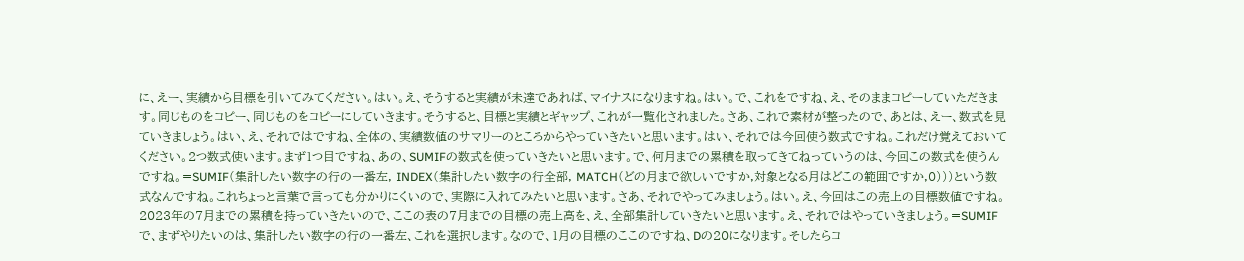に、えー、実績から目標を引いてみてください。はい。え、そうすると実績が未達であれば、マイナスになりますね。はい。で、これをですね、え、そのままコピーしていただきます。同じものをコピー、同じものをコピーにしていきます。そうすると、目標と実績とギャップ、これが一覧化されました。さあ、これで素材が整ったので、あとは、えー、数式を見ていきましょう。はい、え、それではですね、全体の、実績数値のサマリーのところからやっていきたいと思います。はい、それでは今回使う数式ですね。これだけ覚えておいてください。2つ数式使います。まず1つ目ですね、あの、SUMIFの数式を使っていきたいと思います。で、何月までの累積を取ってきてねっていうのは、今回この数式を使うんですね。=SUMIF(集計したい数字の行の一番左, INDEX(集計したい数字の行全部, MATCH(どの月まで欲しいですか,対象となる月はどこの範囲ですか,0)))という数式なんですね。これちょっと言葉で言っても分かりにくいので、実際に入れてみたいと思います。さあ、それでやってみましょう。はい。え、今回はこの売上の目標数値ですね。2023年の7月までの累積を持っていきたいので、ここの表の7月までの目標の売上高を、え、全部集計していきたいと思います。え、それではやっていきましょう。=SUMIFで、まずやりたいのは、集計したい数字の行の一番左、これを選択します。なので、1月の目標のここのですね、Dの20になります。そしたらコ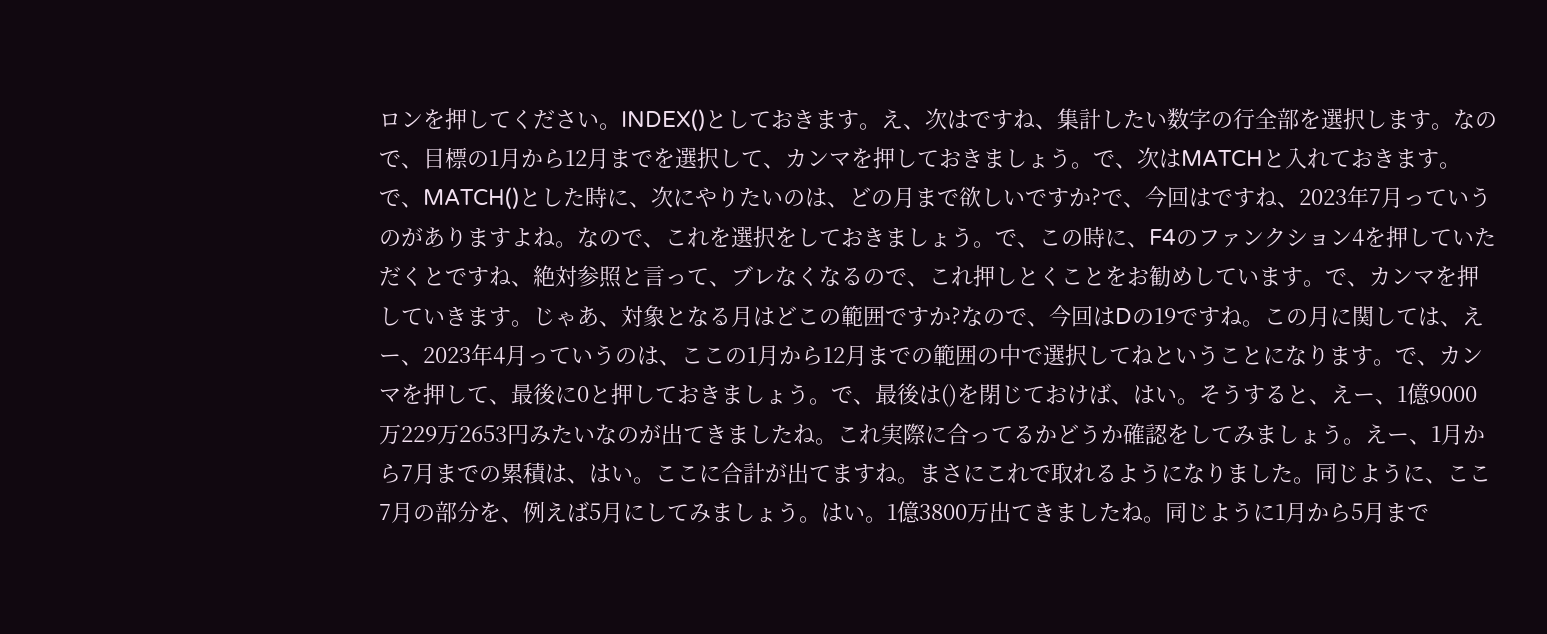ロンを押してください。INDEX()としておきます。え、次はですね、集計したい数字の行全部を選択します。なので、目標の1月から12月までを選択して、カンマを押しておきましょう。で、次はMATCHと入れておきます。で、MATCH()とした時に、次にやりたいのは、どの月まで欲しいですか?で、今回はですね、2023年7月っていうのがありますよね。なので、これを選択をしておきましょう。で、この時に、F4のファンクション4を押していただくとですね、絶対参照と言って、ブレなくなるので、これ押しとくことをお勧めしています。で、カンマを押していきます。じゃあ、対象となる月はどこの範囲ですか?なので、今回はDの19ですね。この月に関しては、えー、2023年4月っていうのは、ここの1月から12月までの範囲の中で選択してねということになります。で、カンマを押して、最後に0と押しておきましょう。で、最後は()を閉じておけば、はい。そうすると、えー、1億9000万229万2653円みたいなのが出てきましたね。これ実際に合ってるかどうか確認をしてみましょう。えー、1月から7月までの累積は、はい。ここに合計が出てますね。まさにこれで取れるようになりました。同じように、ここ7月の部分を、例えば5月にしてみましょう。はい。1億3800万出てきましたね。同じように1月から5月まで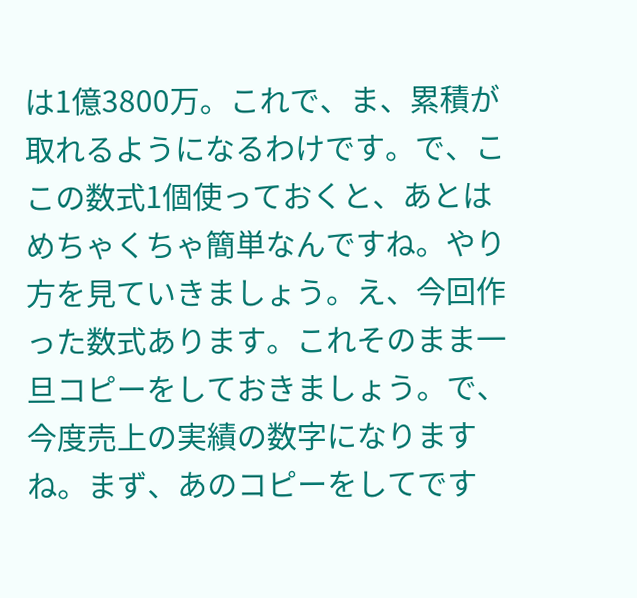は1億3800万。これで、ま、累積が取れるようになるわけです。で、ここの数式1個使っておくと、あとはめちゃくちゃ簡単なんですね。やり方を見ていきましょう。え、今回作った数式あります。これそのまま一旦コピーをしておきましょう。で、今度売上の実績の数字になりますね。まず、あのコピーをしてです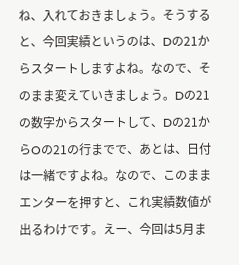ね、入れておきましょう。そうすると、今回実績というのは、Dの21からスタートしますよね。なので、そのまま変えていきましょう。Dの21の数字からスタートして、Dの21からOの21の行までで、あとは、日付は一緒ですよね。なので、このままエンターを押すと、これ実績数値が出るわけです。えー、今回は5月ま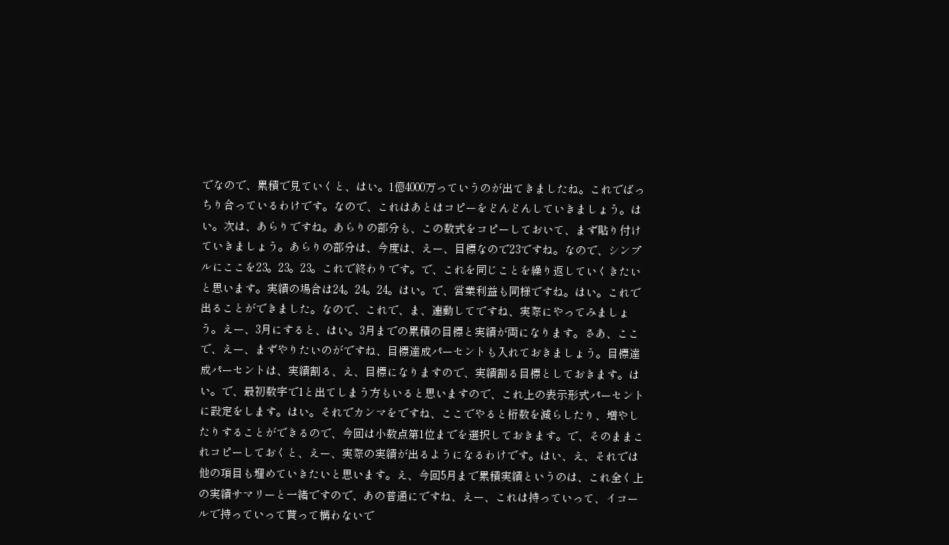でなので、累積で見ていくと、はい。1億4000万っていうのが出てきましたね。これでばっちり合っているわけです。なので、これはあとはコピーをどんどんしていきましょう。はい。次は、あらりですね。あらりの部分も、この数式をコピーしておいて、まず貼り付けていきましょう。あらりの部分は、今度は、えー、目標なので23ですね。なので、シンプルにここを23。23。23。これで終わりです。で、これを同じことを繰り返していくきたいと思います。実績の場合は24。24。24。はい。で、営業利益も同様ですね。はい。これで出ることができました。なので、これで、ま、連動してですね、実際にやってみましょう。えー、3月にすると、はい。3月までの累積の目標と実績が両になります。さあ、ここで、えー、まずやりたいのがですね、目標達成パーセントも入れておきましょう。目標達成パーセントは、実績割る、え、目標になりますので、実績割る目標としておきます。はい。で、最初数字で1と出てしまう方もいると思いますので、これ上の表示形式パーセントに設定をします。はい。それでカンマをですね、ここでやると桁数を減らしたり、増やしたりすることができるので、今回は小数点第1位までを選択しておきます。で、そのままこれコピーしておくと、えー、実際の実績が出るようになるわけです。はい、え、それでは他の項目も埋めていきたいと思います。え、今回5月まで累積実績というのは、これ全く上の実績サマリーと一緒ですので、あの普通にですね、えー、これは持っていって、イコールで持っていって貰って構わないで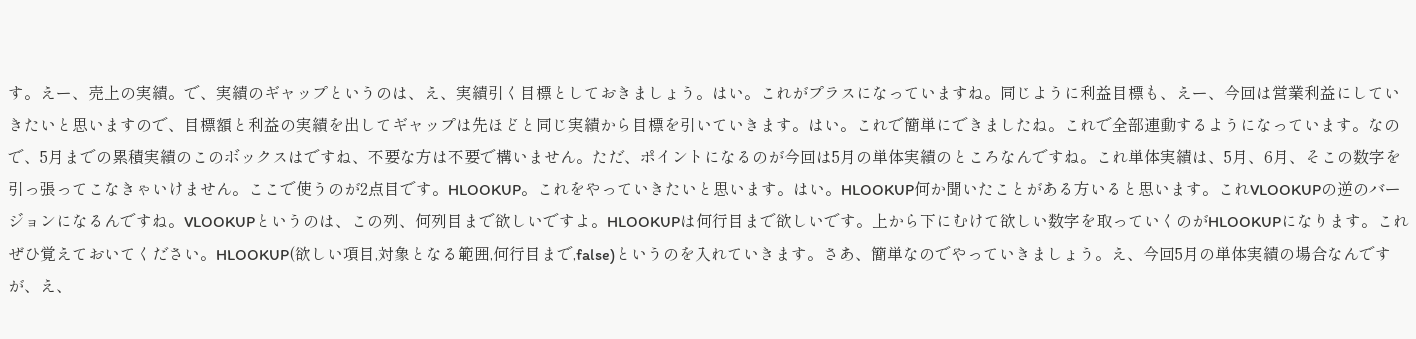す。えー、売上の実績。で、実績のギャップというのは、え、実績引く目標としておきましょう。はい。これがプラスになっていますね。同じように利益目標も、えー、今回は営業利益にしていきたいと思いますので、目標額と利益の実績を出してギャップは先ほどと同じ実績から目標を引いていきます。はい。これで簡単にできましたね。これで全部連動するようになっています。なので、5月までの累積実績のこのボックスはですね、不要な方は不要で構いません。ただ、ポイントになるのが今回は5月の単体実績のところなんですね。これ単体実績は、5月、6月、そこの数字を引っ張ってこなきゃいけません。ここで使うのが2点目です。HLOOKUP。これをやっていきたいと思います。はい。HLOOKUP何か聞いたことがある方いると思います。これVLOOKUPの逆のバージョンになるんですね。VLOOKUPというのは、この列、何列目まで欲しいですよ。HLOOKUPは何行目まで欲しいです。上から下にむけて欲しい数字を取っていくのがHLOOKUPになります。これぜひ覚えておいてください。HLOOKUP(欲しい項目,対象となる範囲,何行目まで,false)というのを入れていきます。さあ、簡単なのでやっていきましょう。え、今回5月の単体実績の場合なんですが、え、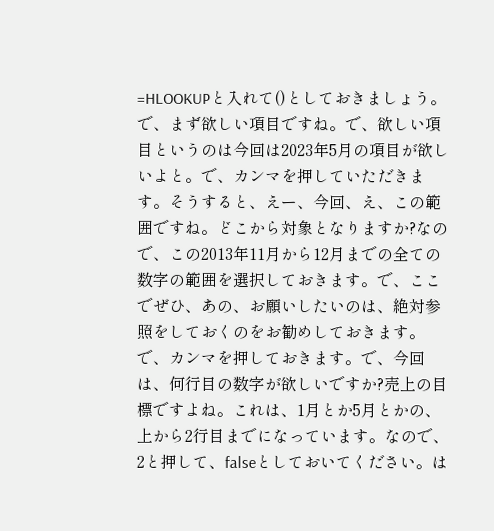=HLOOKUPと入れて()としておきましょう。で、まず欲しい項目ですね。で、欲しい項目というのは今回は2023年5月の項目が欲しいよと。で、カンマを押していただきます。そうすると、えー、今回、え、この範囲ですね。どこから対象となりますか?なので、この2013年11月から12月までの全ての数字の範囲を選択しておきます。で、ここでぜひ、あの、お願いしたいのは、絶対参照をしておくのをお勧めしておきます。で、カンマを押しておきます。で、今回は、何行目の数字が欲しいですか?売上の目標ですよね。これは、1月とか5月とかの、上から2行目までになっています。なので、2と押して、falseとしておいてください。は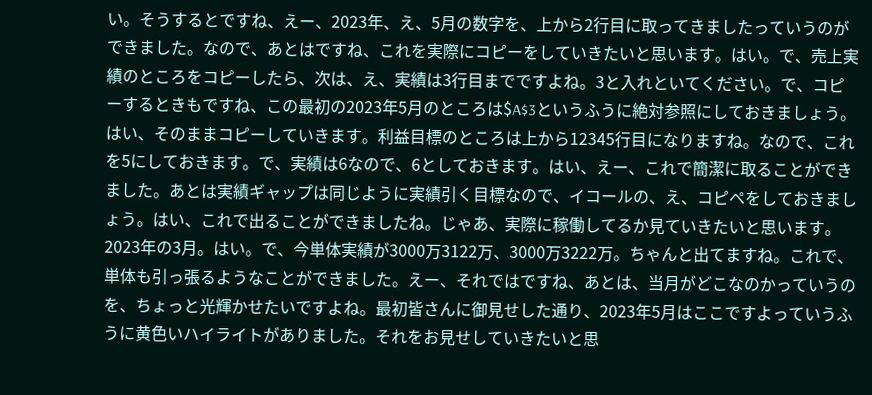い。そうするとですね、えー、2023年、え、5月の数字を、上から2行目に取ってきましたっていうのができました。なので、あとはですね、これを実際にコピーをしていきたいと思います。はい。で、売上実績のところをコピーしたら、次は、え、実績は3行目までですよね。3と入れといてください。で、コピーするときもですね、この最初の2023年5月のところは$A$3というふうに絶対参照にしておきましょう。はい、そのままコピーしていきます。利益目標のところは上から12345行目になりますね。なので、これを5にしておきます。で、実績は6なので、6としておきます。はい、えー、これで簡潔に取ることができました。あとは実績ギャップは同じように実績引く目標なので、イコールの、え、コピペをしておきましょう。はい、これで出ることができましたね。じゃあ、実際に稼働してるか見ていきたいと思います。2023年の3月。はい。で、今単体実績が3000万3122万、3000万3222万。ちゃんと出てますね。これで、単体も引っ張るようなことができました。えー、それではですね、あとは、当月がどこなのかっていうのを、ちょっと光輝かせたいですよね。最初皆さんに御見せした通り、2023年5月はここですよっていうふうに黄色いハイライトがありました。それをお見せしていきたいと思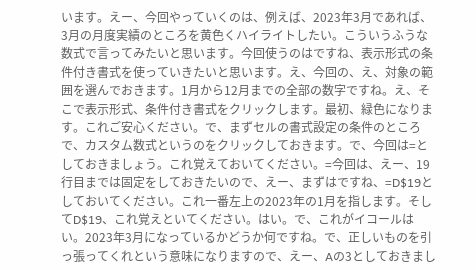います。えー、今回やっていくのは、例えば、2023年3月であれば、3月の月度実績のところを黄色くハイライトしたい。こういうふうな数式で言ってみたいと思います。今回使うのはですね、表示形式の条件付き書式を使っていきたいと思います。え、今回の、え、対象の範囲を選んでおきます。1月から12月までの全部の数字ですね。え、そこで表示形式、条件付き書式をクリックします。最初、緑色になります。これご安心ください。で、まずセルの書式設定の条件のところで、カスタム数式というのをクリックしておきます。で、今回は=としておきましょう。これ覚えておいてください。=今回は、えー、19行目までは固定をしておきたいので、えー、まずはですね、=D$19としておいてください。これ一番左上の2023年の1月を指します。そしてD$19、これ覚えといてください。はい。で、これがイコールはい。2023年3月になっているかどうか何ですね。で、正しいものを引っ張ってくれという意味になりますので、えー、Aの3としておきまし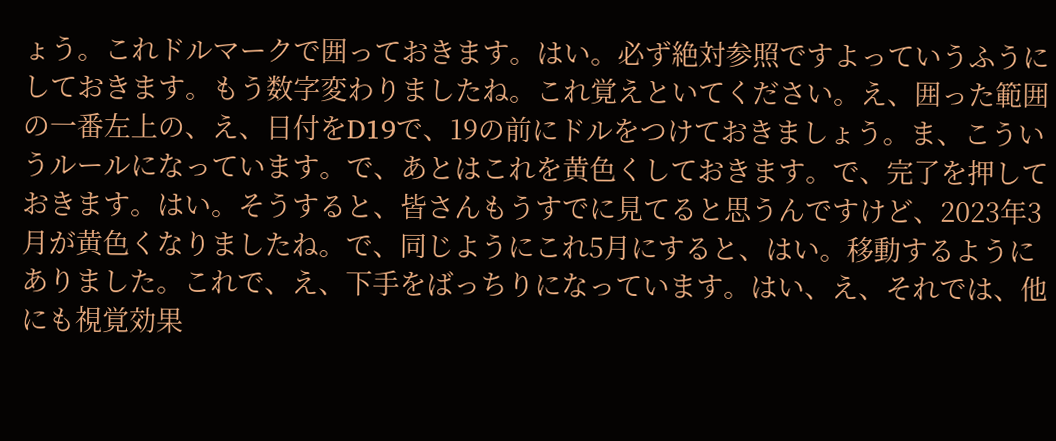ょう。これドルマークで囲っておきます。はい。必ず絶対参照ですよっていうふうにしておきます。もう数字変わりましたね。これ覚えといてください。え、囲った範囲の一番左上の、え、日付をD19で、19の前にドルをつけておきましょう。ま、こういうルールになっています。で、あとはこれを黄色くしておきます。で、完了を押しておきます。はい。そうすると、皆さんもうすでに見てると思うんですけど、2023年3月が黄色くなりましたね。で、同じようにこれ5月にすると、はい。移動するようにありました。これで、え、下手をばっちりになっています。はい、え、それでは、他にも視覚効果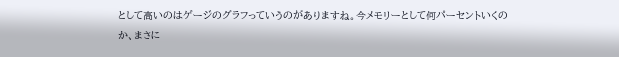として高いのはゲージのグラフっていうのがありますね。今メモリーとして何パーセントいくのか、まさに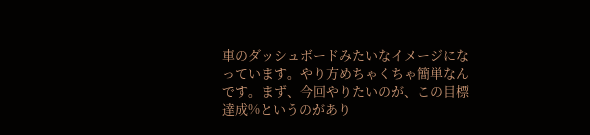車のダッシュボードみたいなイメージになっています。やり方めちゃくちゃ簡単なんです。まず、今回やりたいのが、この目標達成%というのがあり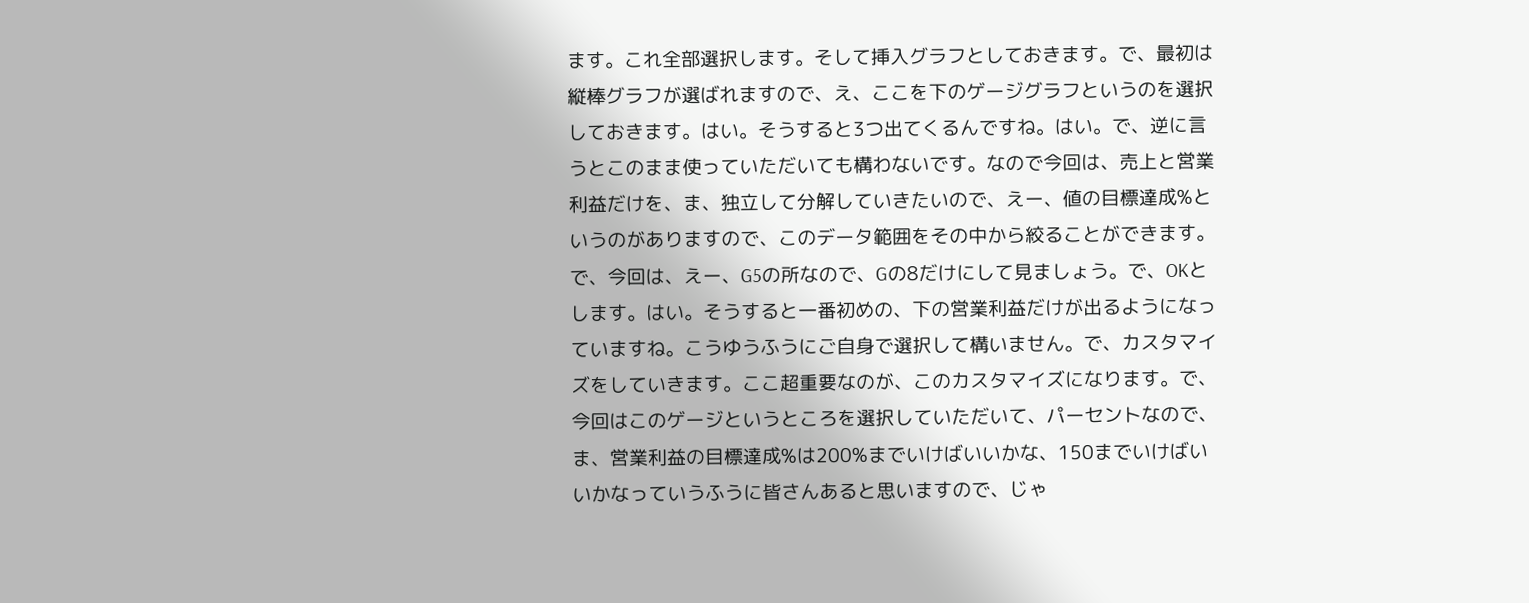ます。これ全部選択します。そして挿入グラフとしておきます。で、最初は縦棒グラフが選ばれますので、え、ここを下のゲージグラフというのを選択しておきます。はい。そうすると3つ出てくるんですね。はい。で、逆に言うとこのまま使っていただいても構わないです。なので今回は、売上と営業利益だけを、ま、独立して分解していきたいので、えー、値の目標達成%というのがありますので、このデータ範囲をその中から絞ることができます。で、今回は、えー、G5の所なので、Gの8だけにして見ましょう。で、OKとします。はい。そうすると一番初めの、下の営業利益だけが出るようになっていますね。こうゆうふうにご自身で選択して構いません。で、カスタマイズをしていきます。ここ超重要なのが、このカスタマイズになります。で、今回はこのゲージというところを選択していただいて、パーセントなので、ま、営業利益の目標達成%は200%までいけばいいかな、150までいけばいいかなっていうふうに皆さんあると思いますので、じゃ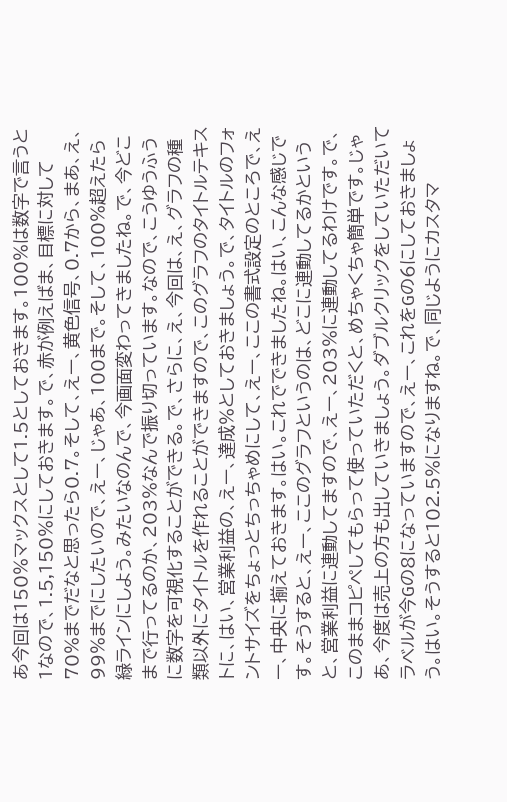あ今回は150%マックスとして1.5としておきます。100%は数字で言うと1なので、1.5,150%にしておきます。で、赤が例えばま、目標に対して70%までだなと思ったら0.7。そして、えー、黄色信号、0.7から、まあ、え、99%までにしたいので、えー、じゃあ、100まで。そして、100%超えたら緑ラインにしよう。みたいなのんで、今画面変わってきましたね。で、今どこまで行ってるのか、203%なんで振り切っています。なので、こうゆうふうに数字を可視化することができる。で、さらに、え、今回は、え、グラフの種類以外にタイトルを作れることができますので、このグラフのタイトルテキストに、はい、営業利益の、えー、達成%としておきましょう。で、タイトルのフォントサイズをちょっとちっちゃめにして、えー、ここの書式設定のところで、えー、中央に揃えておきます。はい。これでできましたね。はい、こんな感じです。そうすると、えー、ここのグラフというのは、どこに連動してるかというと、営業利益に連動してますので、えー、203%に連動してるわけです。で、このままコピペしてもらって使っていただくと、めちゃくちゃ簡単です。じゃあ、今度は売上の方も出していきましょう。ダブルクリックをしていただいてラベルが今Gの8になっていますので、えー、これをGの6にしておきましょう。はい。そうすると102.5%になりますね。で、同じようにカスタマ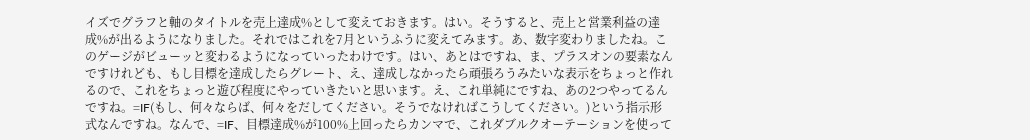イズでグラフと軸のタイトルを売上達成%として変えておきます。はい。そうすると、売上と営業利益の達成%が出るようになりました。それではこれを7月というふうに変えてみます。あ、数字変わりましたね。このゲージがビューッと変わるようになっていったわけです。はい、あとはですね、ま、プラスオンの要素なんですけれども、もし目標を達成したらグレート、え、達成しなかったら頑張ろうみたいな表示をちょっと作れるので、これをちょっと遊び程度にやっていきたいと思います。え、これ単純にですね、あの2つやってるんですね。=IF(もし、何々ならば、何々をだしてください。そうでなければこうしてください。)という指示形式なんですね。なんで、=IF、目標達成%が100%上回ったらカンマで、これダブルクオーテーションを使って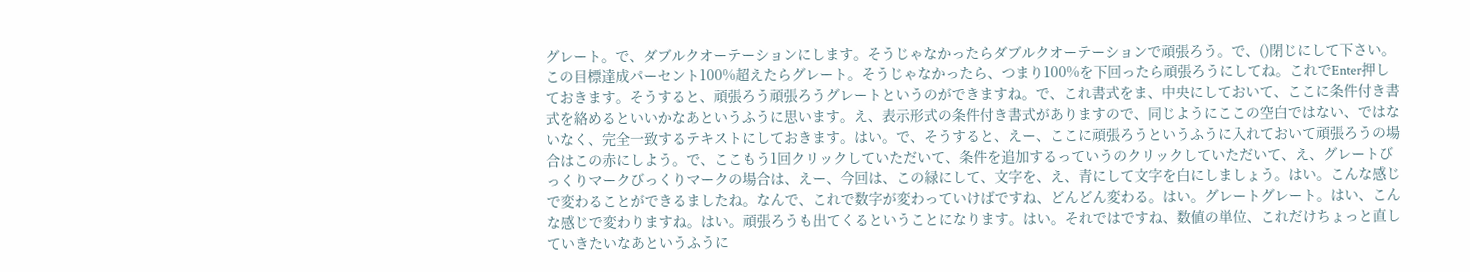グレート。で、ダブルクオーテーションにします。そうじゃなかったらダブルクオーテーションで頑張ろう。で、()閉じにして下さい。この目標達成パーセント100%超えたらグレート。そうじゃなかったら、つまり100%を下回ったら頑張ろうにしてね。これでEnter押しておきます。そうすると、頑張ろう頑張ろうグレートというのができますね。で、これ書式をま、中央にしておいて、ここに条件付き書式を絡めるといいかなあというふうに思います。え、表示形式の条件付き書式がありますので、同じようにここの空白ではない、ではないなく、完全一致するテキストにしておきます。はい。で、そうすると、えー、ここに頑張ろうというふうに入れておいて頑張ろうの場合はこの赤にしよう。で、ここもう1回クリックしていただいて、条件を追加するっていうのクリックしていただいて、え、グレートびっくりマークびっくりマークの場合は、えー、今回は、この緑にして、文字を、え、青にして文字を白にしましょう。はい。こんな感じで変わることができるましたね。なんで、これで数字が変わっていけばですね、どんどん変わる。はい。グレートグレート。はい、こんな感じで変わりますね。はい。頑張ろうも出てくるということになります。はい。それではですね、数値の単位、これだけちょっと直していきたいなあというふうに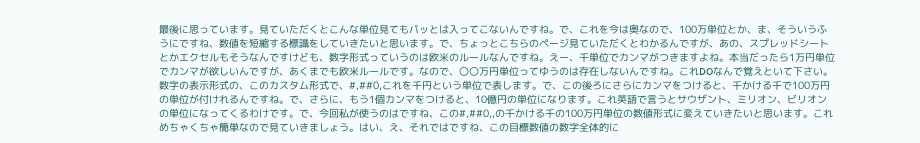最後に思っています。見ていただくとこんな単位見てもパッとは入ってこないんですね。で、これを今は奥なので、100万単位とか、ま、そういうふうにですね、数値を短縮する標識をしていきたいと思います。で、ちょっとこちらのページ見ていただくとわかるんですが、あの、スプレッドシートとかエクセルもそうなんですけども、数字形式っていうのは欧米のルールなんですね。えー、千単位でカンマがつきますよね。本当だったら1万円単位でカンマが欲しいんですが、あくまでも欧米ルールです。なので、〇〇万円単位ってゆうのは存在しないんですね。これDOなんで覚えといて下さい。数字の表示形式の、このカスタム形式で、#,##0,これを千円という単位で表します。で、この後ろにさらにカンマをつけると、千かける千で100万円の単位が付けれるんですね。で、さらに、もう1個カンマをつけると、10億円の単位になります。これ英語で言うとサウザント、ミリオン、ビリオンの単位になってくるわけです。で、今回私が使うのはですね、この#,##0,,の千かける千の100万円単位の数値形式に変えていきたいと思います。これめちゃくちゃ簡単なので見ていきましょう。はい、え、それではですね、この目標数値の数字全体的に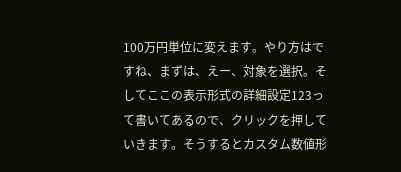100万円単位に変えます。やり方はですね、まずは、えー、対象を選択。そしてここの表示形式の詳細設定123って書いてあるので、クリックを押していきます。そうするとカスタム数値形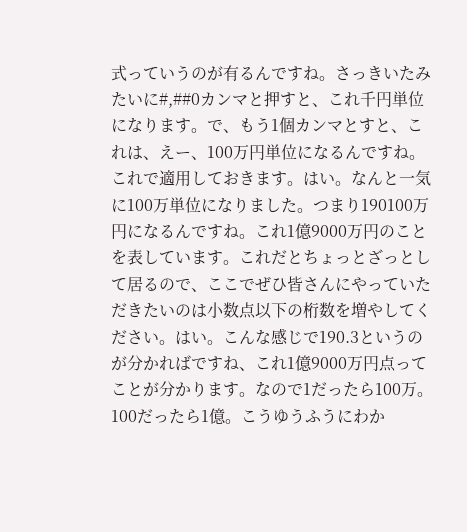式っていうのが有るんですね。さっきいたみたいに#,##0カンマと押すと、これ千円単位になります。で、もう1個カンマとすと、これは、えー、100万円単位になるんですね。これで適用しておきます。はい。なんと一気に100万単位になりました。つまり190100万円になるんですね。これ1億9000万円のことを表しています。これだとちょっとざっとして居るので、ここでぜひ皆さんにやっていただきたいのは小数点以下の桁数を増やしてください。はい。こんな感じで190.3というのが分かればですね、これ1億9000万円点ってことが分かります。なので1だったら100万。100だったら1億。こうゆうふうにわか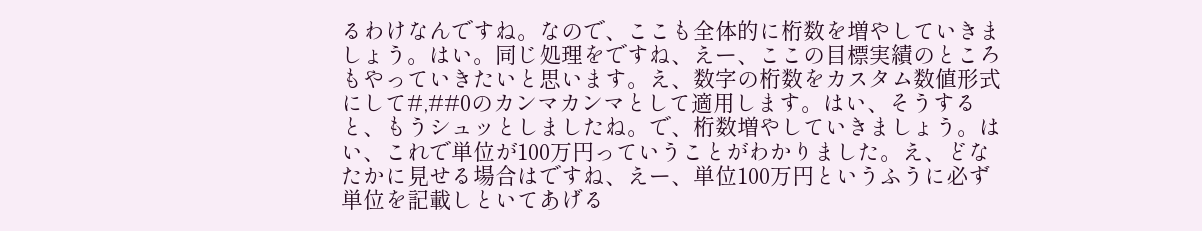るわけなんですね。なので、ここも全体的に桁数を増やしていきましょう。はい。同じ処理をですね、えー、ここの目標実績のところもやっていきたいと思います。え、数字の桁数をカスタム数値形式にして#,##0のカンマカンマとして適用します。はい、そうすると、もうシュッとしましたね。で、桁数増やしていきましょう。はい、これで単位が100万円っていうことがわかりました。え、どなたかに見せる場合はですね、えー、単位100万円というふうに必ず単位を記載しといてあげる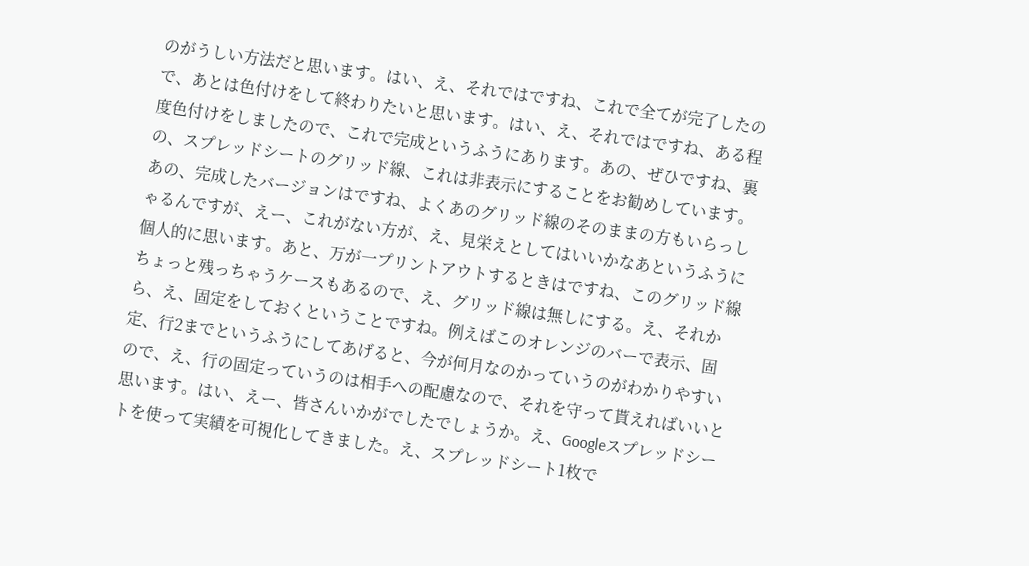のがうしい方法だと思います。はい、え、それではですね、これで全てが完了したので、あとは色付けをして終わりたいと思います。はい、え、それではですね、ある程度色付けをしましたので、これで完成というふうにあります。あの、ぜひですね、裏の、スプレッドシートのグリッド線、これは非表示にすることをお勧めしています。あの、完成したバージョンはですね、よくあのグリッド線のそのままの方もいらっしゃるんですが、えー、これがない方が、え、見栄えとしてはいいかなあというふうに個人的に思います。あと、万が一プリントアウトするときはですね、このグリッド線ちょっと残っちゃうケースもあるので、え、グリッド線は無しにする。え、それから、え、固定をしておくということですね。例えばこのオレンジのバーで表示、固定、行2までというふうにしてあげると、今が何月なのかっていうのがわかりやすいので、え、行の固定っていうのは相手への配慮なので、それを守って貰えればいいと思います。はい、えー、皆さんいかがでしたでしょうか。え、Googleスプレッドシートを使って実績を可視化してきました。え、スプレッドシート1枚で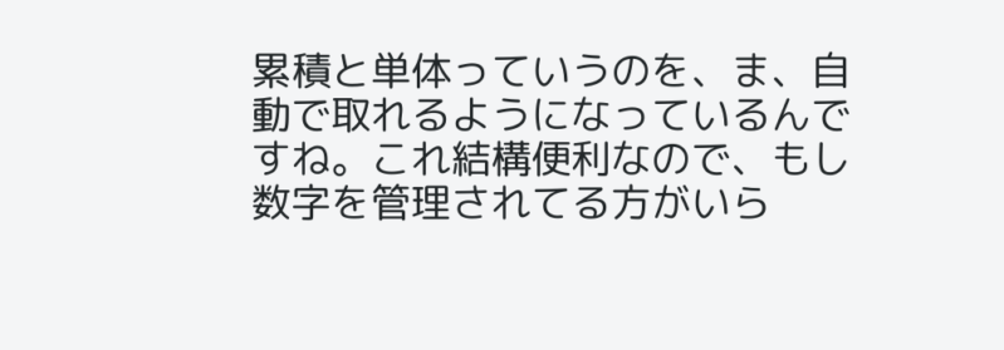累積と単体っていうのを、ま、自動で取れるようになっているんですね。これ結構便利なので、もし数字を管理されてる方がいら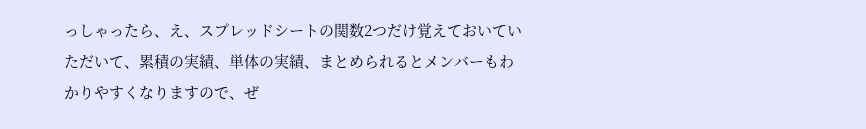っしゃったら、え、スプレッドシートの関数2つだけ覚えておいていただいて、累積の実績、単体の実績、まとめられるとメンバーもわかりやすくなりますので、ぜ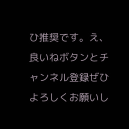ひ推奨です。え、良いねボタンとチャンネル登録ぜひよろしくお願いし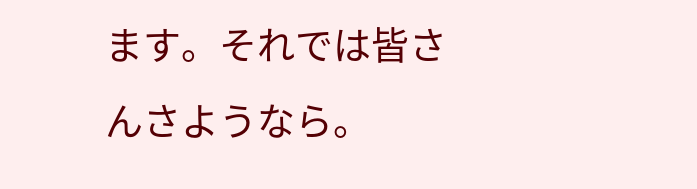ます。それでは皆さんさようなら。